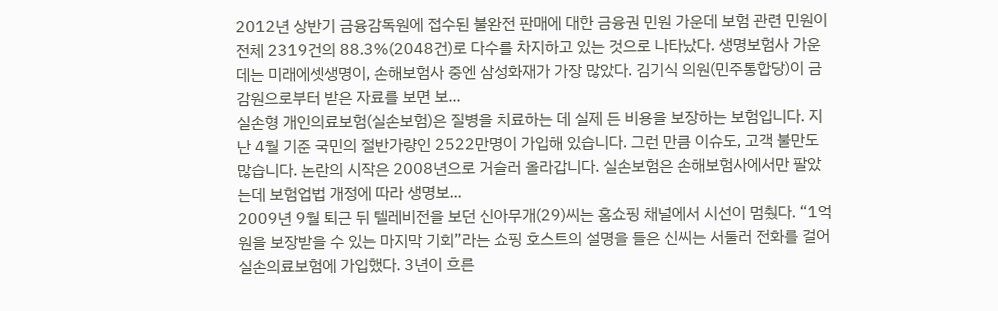2012년 상반기 금융감독원에 접수된 불완전 판매에 대한 금융권 민원 가운데 보험 관련 민원이 전체 2319건의 88.3%(2048건)로 다수를 차지하고 있는 것으로 나타났다. 생명보험사 가운데는 미래에셋생명이, 손해보험사 중엔 삼성화재가 가장 많았다. 김기식 의원(민주통합당)이 금감원으로부터 받은 자료를 보면 보...
실손형 개인의료보험(실손보험)은 질병을 치료하는 데 실제 든 비용을 보장하는 보험입니다. 지난 4월 기준 국민의 절반가량인 2522만명이 가입해 있습니다. 그런 만큼 이슈도, 고객 불만도 많습니다. 논란의 시작은 2008년으로 거슬러 올라갑니다. 실손보험은 손해보험사에서만 팔았는데 보험업법 개정에 따라 생명보...
2009년 9월 퇴근 뒤 텔레비전을 보던 신아무개(29)씨는 홈쇼핑 채널에서 시선이 멈췄다. “1억원을 보장받을 수 있는 마지막 기회”라는 쇼핑 호스트의 설명을 들은 신씨는 서둘러 전화를 걸어 실손의료보험에 가입했다. 3년이 흐른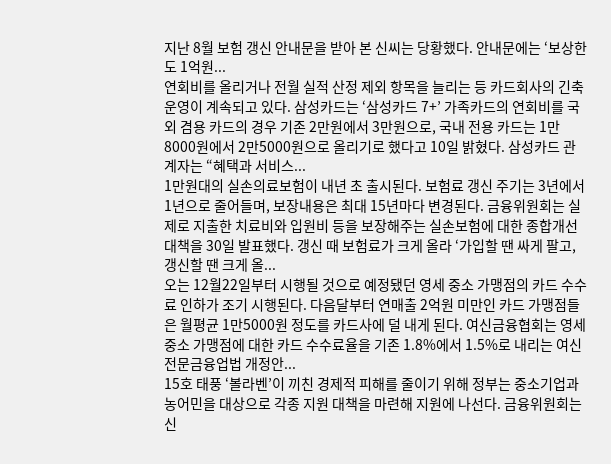지난 8월 보험 갱신 안내문을 받아 본 신씨는 당황했다. 안내문에는 ‘보상한도 1억원...
연회비를 올리거나 전월 실적 산정 제외 항목을 늘리는 등 카드회사의 긴축 운영이 계속되고 있다. 삼성카드는 ‘삼성카드 7+’ 가족카드의 연회비를 국외 겸용 카드의 경우 기존 2만원에서 3만원으로, 국내 전용 카드는 1만8000원에서 2만5000원으로 올리기로 했다고 10일 밝혔다. 삼성카드 관계자는 “혜택과 서비스...
1만원대의 실손의료보험이 내년 초 출시된다. 보험료 갱신 주기는 3년에서 1년으로 줄어들며, 보장내용은 최대 15년마다 변경된다. 금융위원회는 실제로 지출한 치료비와 입원비 등을 보장해주는 실손보험에 대한 종합개선대책을 30일 발표했다. 갱신 때 보험료가 크게 올라 ‘가입할 땐 싸게 팔고, 갱신할 땐 크게 올...
오는 12월22일부터 시행될 것으로 예정됐던 영세 중소 가맹점의 카드 수수료 인하가 조기 시행된다. 다음달부터 연매출 2억원 미만인 카드 가맹점들은 월평균 1만5000원 정도를 카드사에 덜 내게 된다. 여신금융협회는 영세 중소 가맹점에 대한 카드 수수료율을 기존 1.8%에서 1.5%로 내리는 여신전문금융업법 개정안...
15호 태풍 ‘볼라벤’이 끼친 경제적 피해를 줄이기 위해 정부는 중소기업과 농어민을 대상으로 각종 지원 대책을 마련해 지원에 나선다. 금융위원회는 신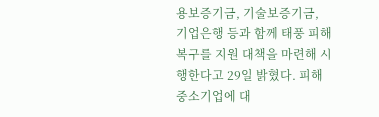용보증기금, 기술보증기금, 기업은행 등과 함께 태풍 피해 복구를 지원 대책을 마련해 시행한다고 29일 밝혔다. 피해 중소기업에 대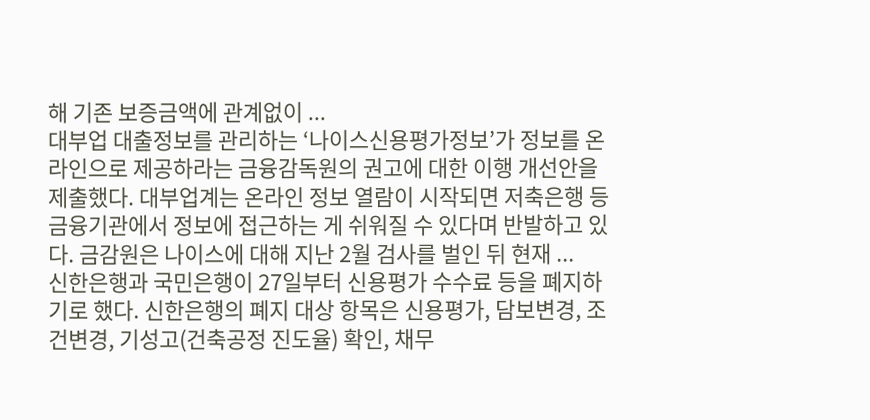해 기존 보증금액에 관계없이 ...
대부업 대출정보를 관리하는 ‘나이스신용평가정보’가 정보를 온라인으로 제공하라는 금융감독원의 권고에 대한 이행 개선안을 제출했다. 대부업계는 온라인 정보 열람이 시작되면 저축은행 등 금융기관에서 정보에 접근하는 게 쉬워질 수 있다며 반발하고 있다. 금감원은 나이스에 대해 지난 2월 검사를 벌인 뒤 현재 ...
신한은행과 국민은행이 27일부터 신용평가 수수료 등을 폐지하기로 했다. 신한은행의 폐지 대상 항목은 신용평가, 담보변경, 조건변경, 기성고(건축공정 진도율) 확인, 채무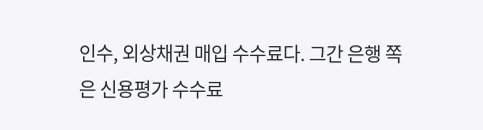인수, 외상채권 매입 수수료다. 그간 은행 쪽은 신용평가 수수료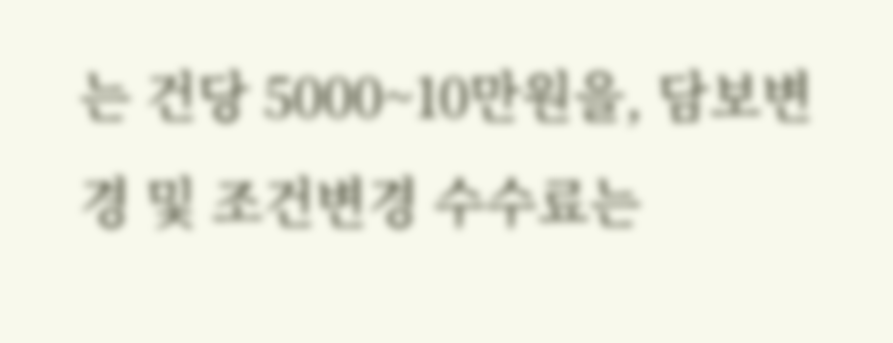는 건당 5000~10만원을, 담보변경 및 조건변경 수수료는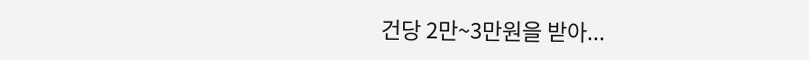건당 2만~3만원을 받아...